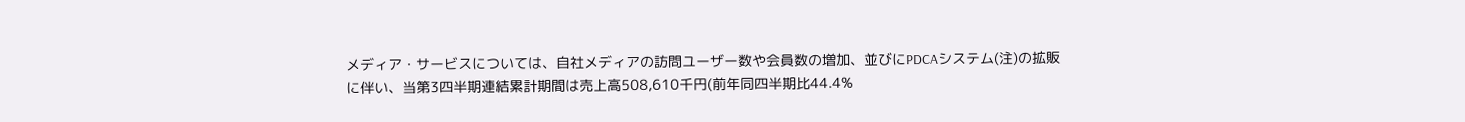メディア・サービスについては、自社メディアの訪問ユーザー数や会員数の増加、並びにPDCAシステム(注)の拡販に伴い、当第3四半期連結累計期間は売上高508,610千円(前年同四半期比44.4%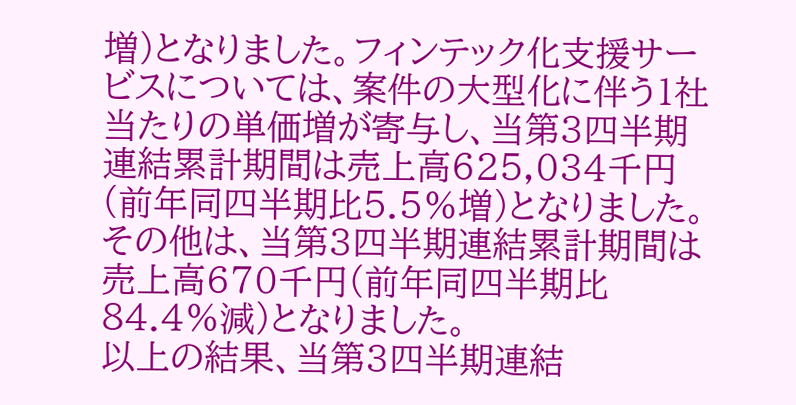増)となりました。フィンテック化支援サービスについては、案件の大型化に伴う1社当たりの単価増が寄与し、当第3四半期連結累計期間は売上高625,034千円(前年同四半期比5.5%増)となりました。その他は、当第3四半期連結累計期間は売上高670千円(前年同四半期比84.4%減)となりました。
以上の結果、当第3四半期連結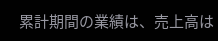累計期間の業績は、売上高は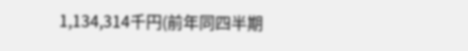1,134,314千円(前年同四半期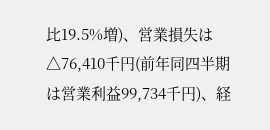比19.5%増)、営業損失は△76,410千円(前年同四半期は営業利益99,734千円)、経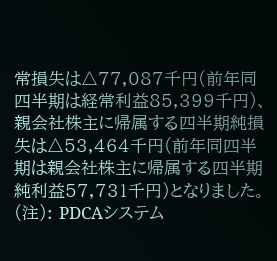常損失は△77,087千円(前年同四半期は経常利益85,399千円)、親会社株主に帰属する四半期純損失は△53,464千円(前年同四半期は親会社株主に帰属する四半期純利益57,731千円)となりました。
(注): PDCAシステム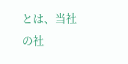とは、当社の社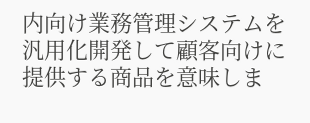内向け業務管理システムを汎用化開発して顧客向けに提供する商品を意味しま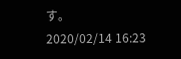す。
2020/02/14 16:23